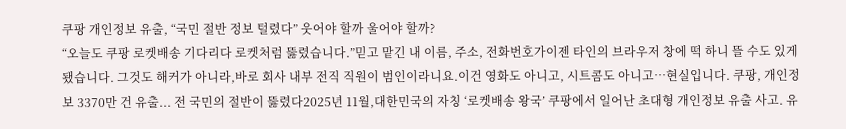쿠팡 개인정보 유출, “국민 절반 정보 털렸다” 웃어야 할까 울어야 할까?
“오늘도 쿠팡 로켓배송 기다리다 로켓처럼 뚫렸습니다.”믿고 맡긴 내 이름, 주소, 전화번호가이젠 타인의 브라우저 창에 떡 하니 뜰 수도 있게 됐습니다. 그것도 해커가 아니라,바로 회사 내부 전직 직원이 범인이라니요.이건 영화도 아니고, 시트콤도 아니고…현실입니다. 쿠팡, 개인정보 3370만 건 유출... 전 국민의 절반이 뚫렸다2025년 11월,대한민국의 자칭 ‘로켓배송 왕국’ 쿠팡에서 일어난 초대형 개인정보 유출 사고. 유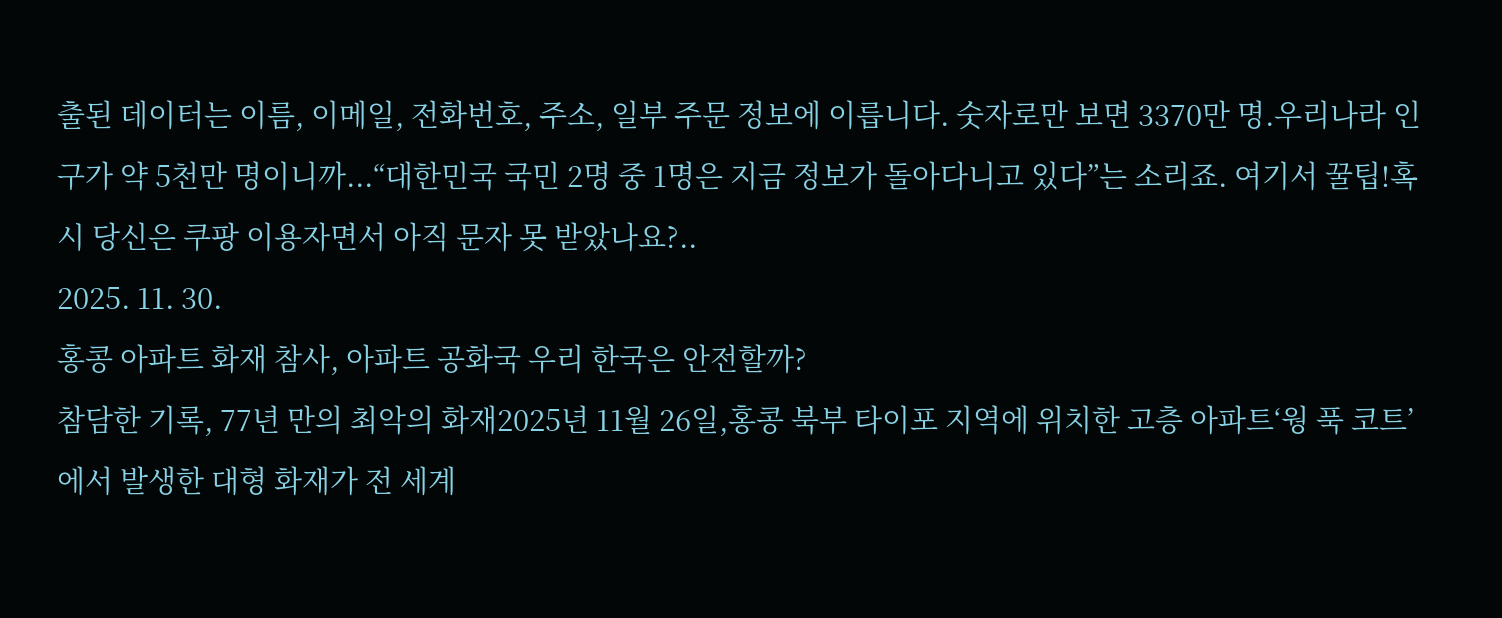출된 데이터는 이름, 이메일, 전화번호, 주소, 일부 주문 정보에 이릅니다. 숫자로만 보면 3370만 명.우리나라 인구가 약 5천만 명이니까...“대한민국 국민 2명 중 1명은 지금 정보가 돌아다니고 있다”는 소리죠. 여기서 꿀팁!혹시 당신은 쿠팡 이용자면서 아직 문자 못 받았나요?..
2025. 11. 30.
홍콩 아파트 화재 참사, 아파트 공화국 우리 한국은 안전할까?
참담한 기록, 77년 만의 최악의 화재2025년 11월 26일,홍콩 북부 타이포 지역에 위치한 고층 아파트‘웡 푹 코트’에서 발생한 대형 화재가 전 세계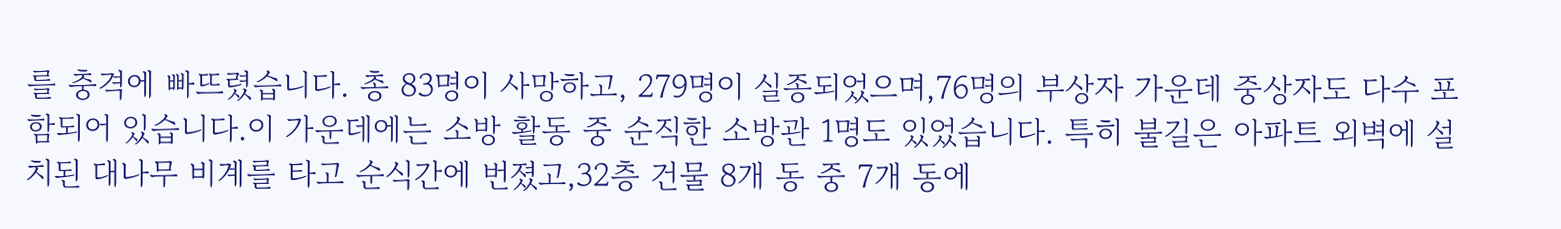를 충격에 빠뜨렸습니다. 총 83명이 사망하고, 279명이 실종되었으며,76명의 부상자 가운데 중상자도 다수 포함되어 있습니다.이 가운데에는 소방 활동 중 순직한 소방관 1명도 있었습니다. 특히 불길은 아파트 외벽에 설치된 대나무 비계를 타고 순식간에 번졌고,32층 건물 8개 동 중 7개 동에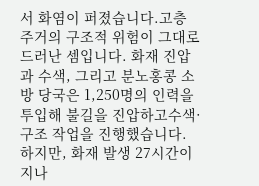서 화염이 퍼졌습니다.고층 주거의 구조적 위험이 그대로 드러난 셈입니다. 화재 진압과 수색, 그리고 분노홍콩 소방 당국은 1,250명의 인력을 투입해 불길을 진압하고수색·구조 작업을 진행했습니다. 하지만, 화재 발생 27시간이 지나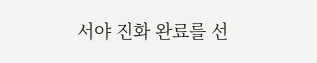서야 진화 완료를 선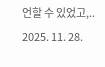언할 수 있었고,..
2025. 11. 28.